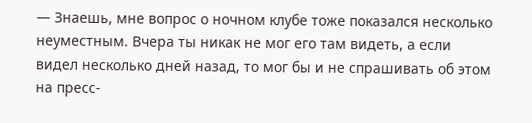— Знаешь, мне вопрос о ночном клубе тоже показался несколько неуместным. Вчера ты никак не мог его там видеть, а если видел несколько дней назад, то мог бы и не спрашивать об этом на пресс-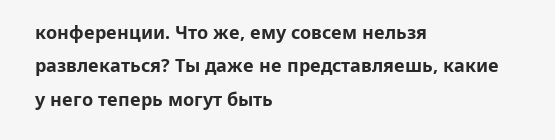конференции. Что же, ему совсем нельзя развлекаться? Ты даже не представляешь, какие у него теперь могут быть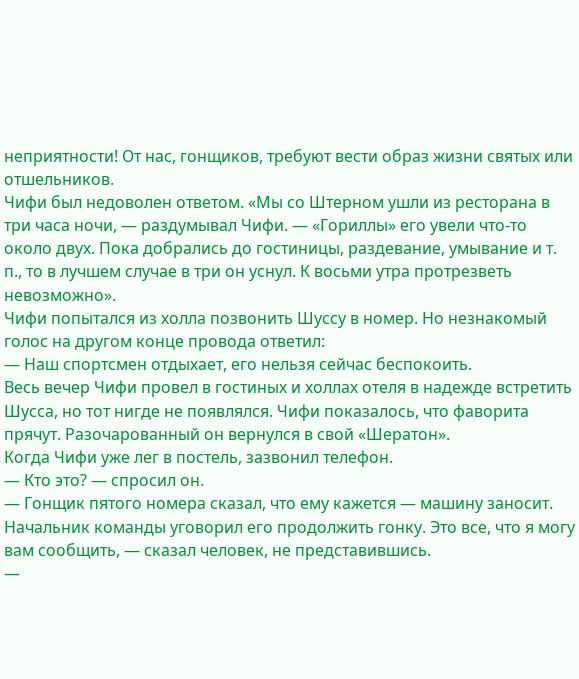неприятности! От нас, гонщиков, требуют вести образ жизни святых или отшельников.
Чифи был недоволен ответом. «Мы со Штерном ушли из ресторана в три часа ночи, — раздумывал Чифи. — «Гориллы» его увели что-то около двух. Пока добрались до гостиницы, раздевание, умывание и т. п., то в лучшем случае в три он уснул. К восьми утра протрезветь невозможно».
Чифи попытался из холла позвонить Шуссу в номер. Но незнакомый голос на другом конце провода ответил:
— Наш спортсмен отдыхает, его нельзя сейчас беспокоить.
Весь вечер Чифи провел в гостиных и холлах отеля в надежде встретить Шусса, но тот нигде не появлялся. Чифи показалось, что фаворита прячут. Разочарованный он вернулся в свой «Шератон».
Когда Чифи уже лег в постель, зазвонил телефон.
— Кто это? — спросил он.
— Гонщик пятого номера сказал, что ему кажется — машину заносит. Начальник команды уговорил его продолжить гонку. Это все, что я могу вам сообщить, — сказал человек, не представившись.
—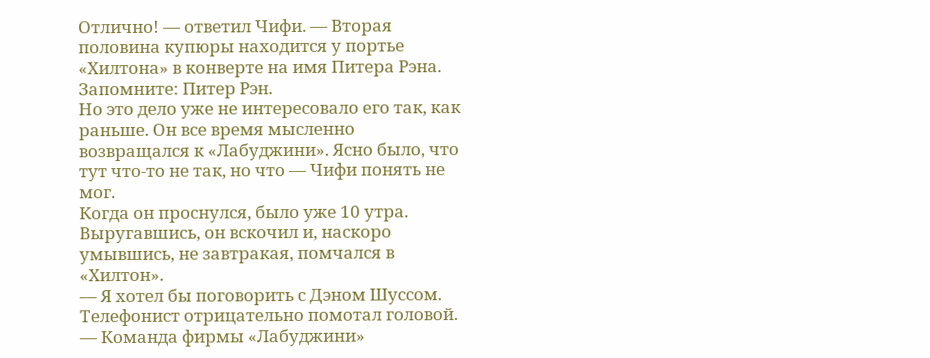Отлично! — ответил Чифи. — Вторая половина купюры находится у портье «Хилтона» в конверте на имя Питера Рэна. Запомните: Питер Рэн.
Но это дело уже не интересовало его так, как раньше. Он все время мысленно возвращался к «Лабуджини». Ясно было, что тут что-то не так, но что — Чифи понять не мог.
Когда он проснулся, было уже 10 утра. Выругавшись, он вскочил и, наскоро умывшись, не завтракая, помчался в «Хилтон».
— Я хотел бы поговорить с Дэном Шуссом. Телефонист отрицательно помотал головой.
— Команда фирмы «Лабуджини»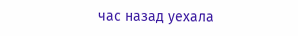час назад уехала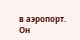в аэропорт.
Он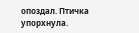опоздал. Птичка упорхнула.